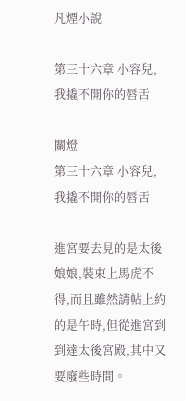凡煙小說

第三十六章 小容兒,我撬不開你的唇舌

關燈
第三十六章 小容兒,我撬不開你的唇舌

進宮要去見的是太後娘娘,裝束上馬虎不得,而且雖然請帖上約的是午時,但從進宮到到達太後宮殿,其中又要廢些時間。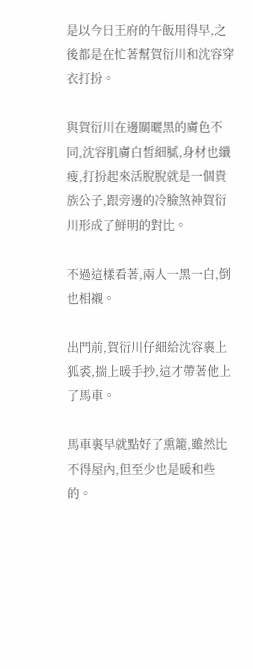是以今日王府的午飯用得早,之後都是在忙著幫賀衍川和沈容穿衣打扮。

與賀衍川在邊關曬黑的膚色不同,沈容肌膚白皙細膩,身材也纖瘦,打扮起來活脫脫就是一個貴族公子,跟旁邊的冷臉煞神賀衍川形成了鮮明的對比。

不過這樣看著,兩人一黑一白,倒也相襯。

出門前,賀衍川仔細給沈容裹上狐裘,揣上暖手抄,這才帶著他上了馬車。

馬車裏早就點好了熏籠,雖然比不得屋內,但至少也是暖和些的。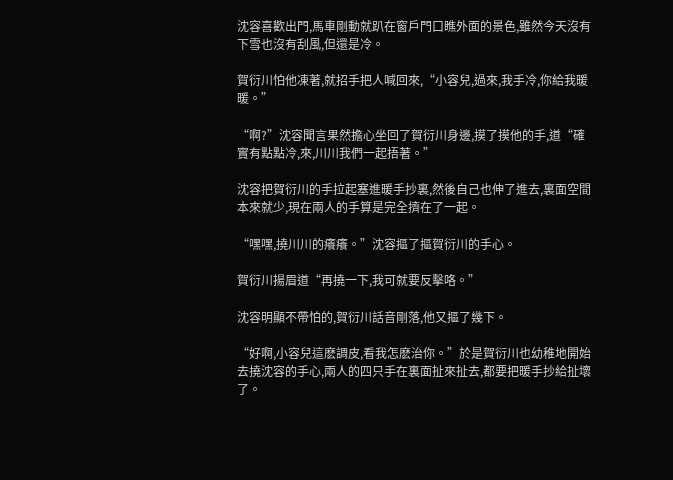沈容喜歡出門,馬車剛動就趴在窗戶門口瞧外面的景色,雖然今天沒有下雪也沒有刮風,但還是冷。

賀衍川怕他凍著,就招手把人喊回來,“小容兒,過來,我手冷,你給我暖暖。”

“啊?”沈容聞言果然擔心坐回了賀衍川身邊,摸了摸他的手,道“確實有點點冷,來,川川我們一起捂著。”

沈容把賀衍川的手拉起塞進暖手抄裏,然後自己也伸了進去,裏面空間本來就少,現在兩人的手算是完全擠在了一起。

“嘿嘿,撓川川的癢癢。”沈容摳了摳賀衍川的手心。

賀衍川揚眉道“再撓一下,我可就要反擊咯。”

沈容明顯不帶怕的,賀衍川話音剛落,他又摳了幾下。

“好啊,小容兒這麽調皮,看我怎麽治你。”於是賀衍川也幼稚地開始去撓沈容的手心,兩人的四只手在裏面扯來扯去,都要把暖手抄給扯壞了。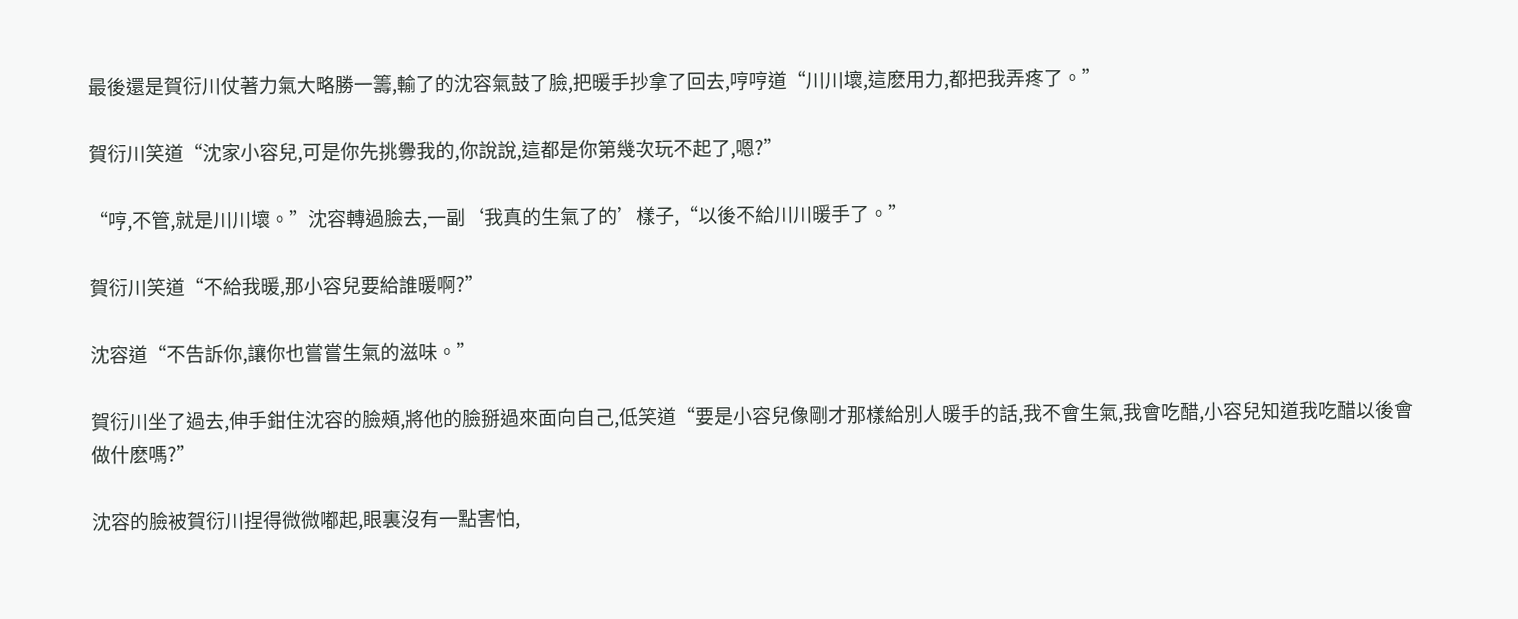最後還是賀衍川仗著力氣大略勝一籌,輸了的沈容氣鼓了臉,把暖手抄拿了回去,哼哼道“川川壞,這麽用力,都把我弄疼了。”

賀衍川笑道“沈家小容兒,可是你先挑釁我的,你說說,這都是你第幾次玩不起了,嗯?”

“哼,不管,就是川川壞。”沈容轉過臉去,一副‘我真的生氣了的’樣子,“以後不給川川暖手了。”

賀衍川笑道“不給我暖,那小容兒要給誰暖啊?”

沈容道“不告訴你,讓你也嘗嘗生氣的滋味。”

賀衍川坐了過去,伸手鉗住沈容的臉頰,將他的臉掰過來面向自己,低笑道“要是小容兒像剛才那樣給別人暖手的話,我不會生氣,我會吃醋,小容兒知道我吃醋以後會做什麽嗎?”

沈容的臉被賀衍川捏得微微嘟起,眼裏沒有一點害怕,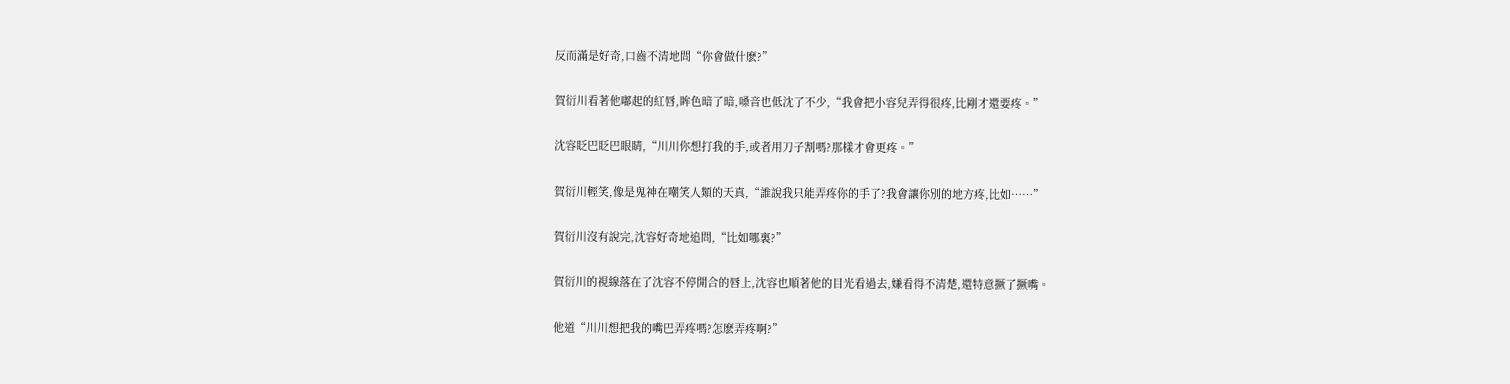反而滿是好奇,口齒不清地問“你會做什麽?”

賀衍川看著他嘟起的紅唇,眸色暗了暗,嗓音也低沈了不少,“我會把小容兒弄得很疼,比剛才還要疼。”

沈容眨巴眨巴眼睛,“川川你想打我的手,或者用刀子割嗎?那樣才會更疼。”

賀衍川輕笑,像是鬼神在嘲笑人類的天真,“誰說我只能弄疼你的手了?我會讓你別的地方疼,比如……”

賀衍川沒有說完,沈容好奇地追問,“比如哪裏?”

賀衍川的視線落在了沈容不停開合的唇上,沈容也順著他的目光看過去,嫌看得不清楚,還特意撅了撅嘴。

他道“川川想把我的嘴巴弄疼嗎?怎麽弄疼啊?”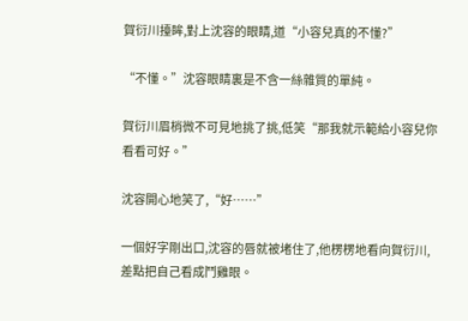賀衍川擡眸,對上沈容的眼睛,道“小容兒真的不懂?”

“不懂。”沈容眼睛裏是不含一絲雜質的單純。

賀衍川眉梢微不可見地挑了挑,低笑“那我就示範給小容兒你看看可好。”

沈容開心地笑了,“好……”

一個好字剛出口,沈容的唇就被堵住了,他楞楞地看向賀衍川,差點把自己看成鬥雞眼。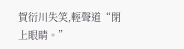賀衍川失笑,輕聲道“閉上眼睛。”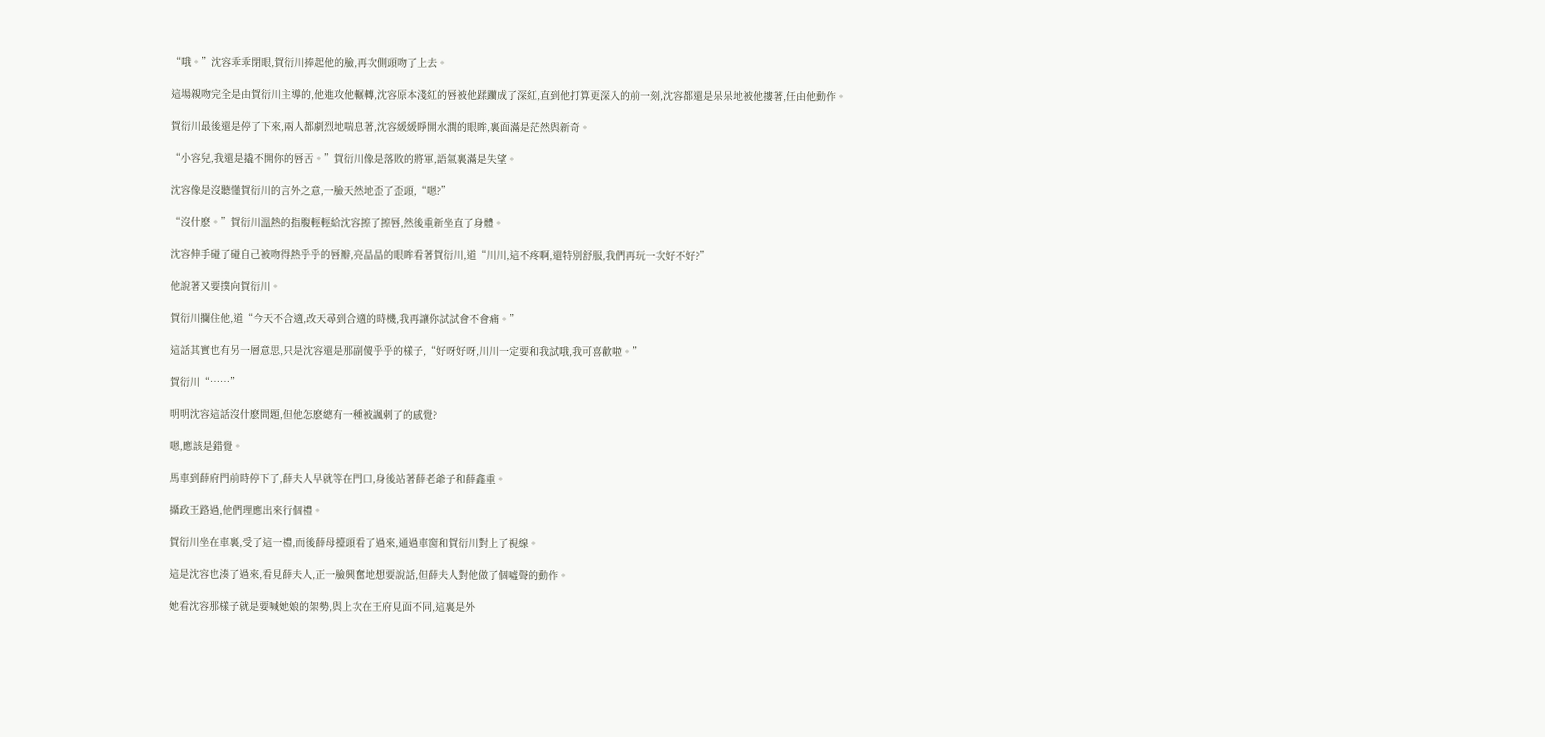“哦。”沈容乖乖閉眼,賀衍川捧起他的臉,再次側頭吻了上去。

這場親吻完全是由賀衍川主導的,他進攻他輾轉,沈容原本淺紅的唇被他蹂躪成了深紅,直到他打算更深入的前一刻,沈容都還是呆呆地被他摟著,任由他動作。

賀衍川最後還是停了下來,兩人都劇烈地喘息著,沈容緩緩睜開水潤的眼眸,裏面滿是茫然與新奇。

“小容兒,我還是撬不開你的唇舌。”賀衍川像是落敗的將軍,語氣裏滿是失望。

沈容像是沒聽懂賀衍川的言外之意,一臉天然地歪了歪頭,“嗯?”

“沒什麽。”賀衍川溫熱的指腹輕輕給沈容擦了擦唇,然後重新坐直了身體。

沈容伸手碰了碰自己被吻得熱乎乎的唇瓣,亮晶晶的眼眸看著賀衍川,道“川川,這不疼啊,還特別舒服,我們再玩一次好不好?”

他說著又要撲向賀衍川。

賀衍川攔住他,道“今天不合適,改天尋到合適的時機,我再讓你試試會不會痛。”

這話其實也有另一層意思,只是沈容還是那副傻乎乎的樣子,“好呀好呀,川川一定要和我試哦,我可喜歡啦。”

賀衍川“……”

明明沈容這話沒什麽問題,但他怎麽總有一種被諷刺了的感覺?

嗯,應該是錯覺。

馬車到薛府門前時停下了,薛夫人早就等在門口,身後站著薛老爺子和薛鑫重。

攝政王路過,他們理應出來行個禮。

賀衍川坐在車裏,受了這一禮,而後薛母擡頭看了過來,通過車窗和賀衍川對上了視線。

這是沈容也湊了過來,看見薛夫人,正一臉興奮地想要說話,但薛夫人對他做了個噓聲的動作。

她看沈容那樣子就是要喊她娘的架勢,與上次在王府見面不同,這裏是外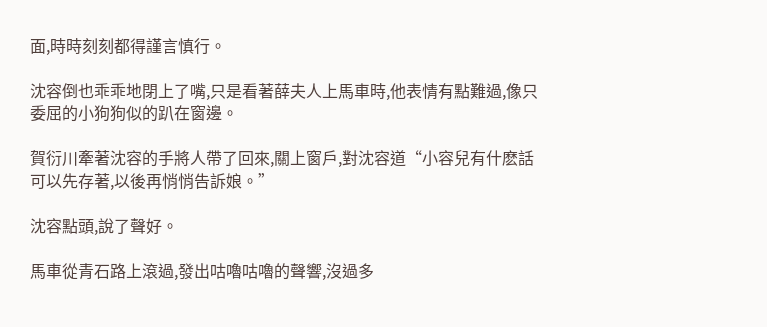面,時時刻刻都得謹言慎行。

沈容倒也乖乖地閉上了嘴,只是看著薛夫人上馬車時,他表情有點難過,像只委屈的小狗狗似的趴在窗邊。

賀衍川牽著沈容的手將人帶了回來,關上窗戶,對沈容道“小容兒有什麽話可以先存著,以後再悄悄告訴娘。”

沈容點頭,說了聲好。

馬車從青石路上滾過,發出咕嚕咕嚕的聲響,沒過多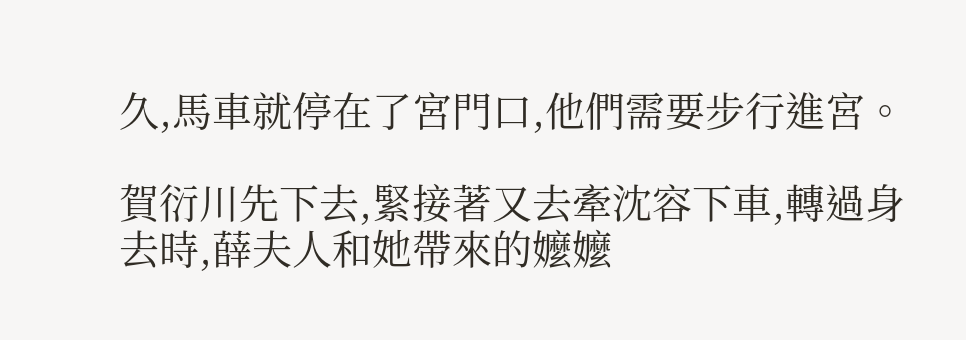久,馬車就停在了宮門口,他們需要步行進宮。

賀衍川先下去,緊接著又去牽沈容下車,轉過身去時,薛夫人和她帶來的嬤嬤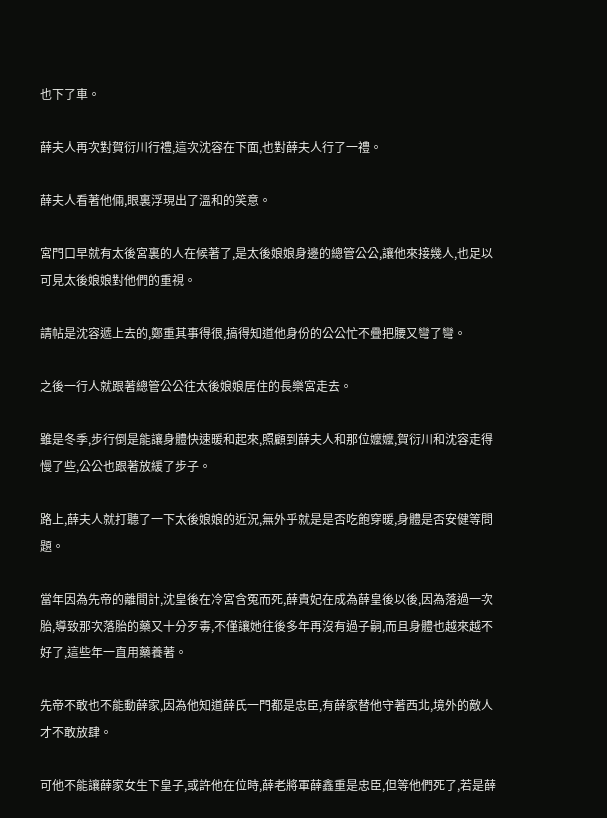也下了車。

薛夫人再次對賀衍川行禮,這次沈容在下面,也對薛夫人行了一禮。

薛夫人看著他倆,眼裏浮現出了溫和的笑意。

宮門口早就有太後宮裏的人在候著了,是太後娘娘身邊的總管公公,讓他來接幾人,也足以可見太後娘娘對他們的重視。

請帖是沈容遞上去的,鄭重其事得很,搞得知道他身份的公公忙不疊把腰又彎了彎。

之後一行人就跟著總管公公往太後娘娘居住的長樂宮走去。

雖是冬季,步行倒是能讓身體快速暖和起來,照顧到薛夫人和那位嬤嬤,賀衍川和沈容走得慢了些,公公也跟著放緩了步子。

路上,薛夫人就打聽了一下太後娘娘的近況,無外乎就是是否吃飽穿暖,身體是否安健等問題。

當年因為先帝的離間計,沈皇後在冷宮含冤而死,薛貴妃在成為薛皇後以後,因為落過一次胎,導致那次落胎的藥又十分歹毒,不僅讓她往後多年再沒有過子嗣,而且身體也越來越不好了,這些年一直用藥養著。

先帝不敢也不能動薛家,因為他知道薛氏一門都是忠臣,有薛家替他守著西北,境外的敵人才不敢放肆。

可他不能讓薛家女生下皇子,或許他在位時,薛老將軍薛鑫重是忠臣,但等他們死了,若是薛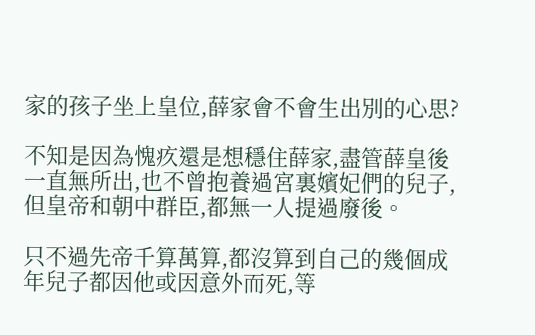家的孩子坐上皇位,薛家會不會生出別的心思?

不知是因為愧疚還是想穩住薛家,盡管薛皇後一直無所出,也不曾抱養過宮裏嬪妃們的兒子,但皇帝和朝中群臣,都無一人提過廢後。

只不過先帝千算萬算,都沒算到自己的幾個成年兒子都因他或因意外而死,等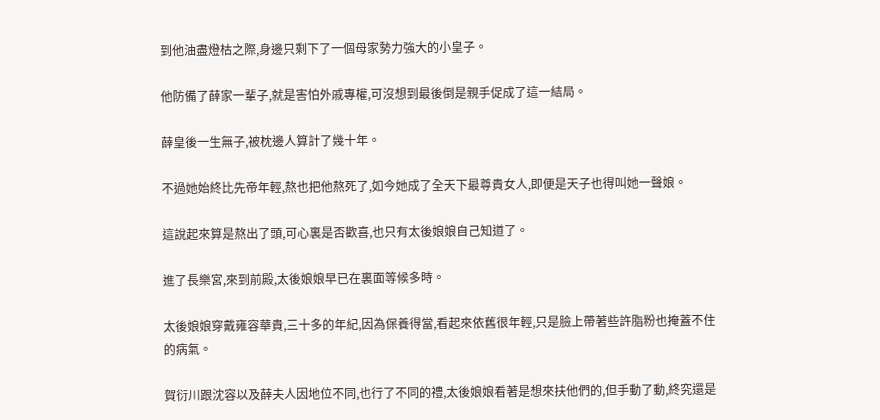到他油盡燈枯之際,身邊只剩下了一個母家勢力強大的小皇子。

他防備了薛家一輩子,就是害怕外戚專權,可沒想到最後倒是親手促成了這一結局。

薛皇後一生無子,被枕邊人算計了幾十年。

不過她始終比先帝年輕,熬也把他熬死了,如今她成了全天下最尊貴女人,即便是天子也得叫她一聲娘。

這說起來算是熬出了頭,可心裏是否歡喜,也只有太後娘娘自己知道了。

進了長樂宮,來到前殿,太後娘娘早已在裏面等候多時。

太後娘娘穿戴雍容華貴,三十多的年紀,因為保養得當,看起來依舊很年輕,只是臉上帶著些許脂粉也掩蓋不住的病氣。

賀衍川跟沈容以及薛夫人因地位不同,也行了不同的禮,太後娘娘看著是想來扶他們的,但手動了動,終究還是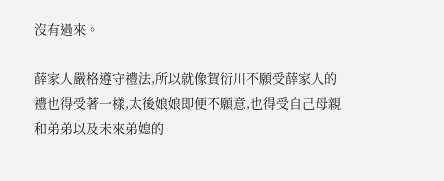沒有過來。

薛家人嚴格遵守禮法,所以就像賀衍川不願受薛家人的禮也得受著一樣,太後娘娘即便不願意,也得受自己母親和弟弟以及未來弟媳的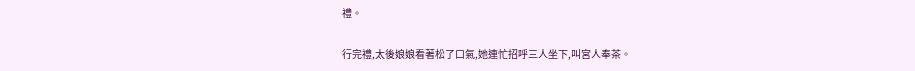禮。

行完禮,太後娘娘看著松了口氣,她連忙招呼三人坐下,叫宮人奉茶。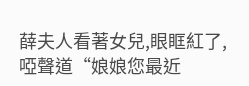薛夫人看著女兒,眼眶紅了,啞聲道“娘娘您最近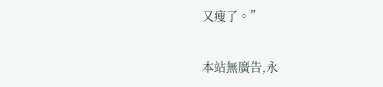又瘦了。”

本站無廣告,永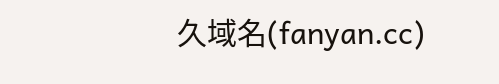久域名(fanyan.cc)